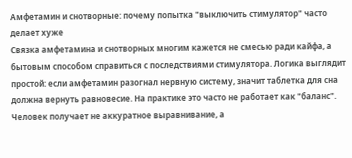Амфетамин и снотворные: почему попытка "выключить стимулятор" часто делает хуже
Связка амфетамина и снотворных многим кажется не смесью ради кайфа, а бытовым способом справиться с последствиями стимулятора. Логика выглядит простой: если амфетамин разогнал нервную систему, значит таблетка для сна должна вернуть равновесие. На практике это часто не работает как "баланс". Человек получает не аккуратное выравнивание, а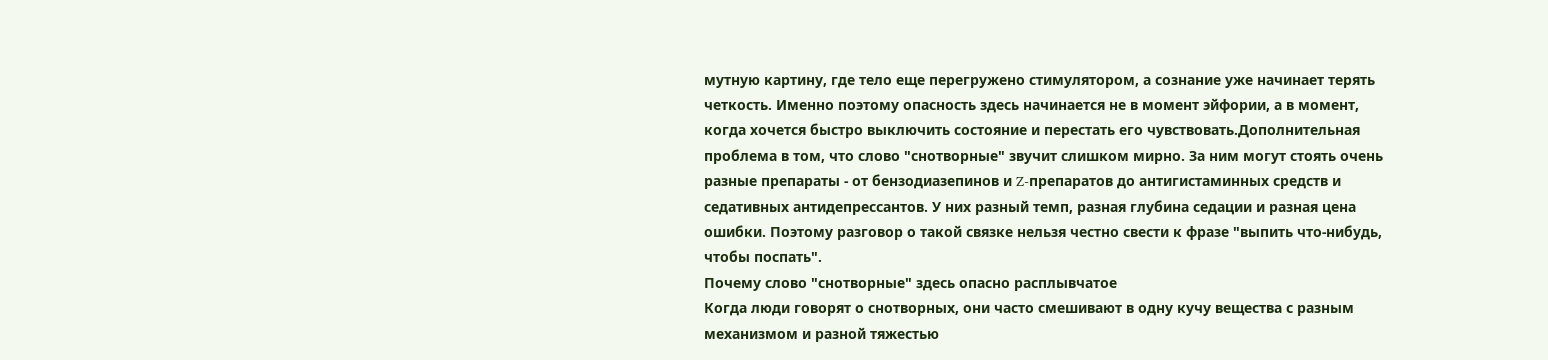мутную картину, где тело еще перегружено стимулятором, а сознание уже начинает терять четкость. Именно поэтому опасность здесь начинается не в момент эйфории, а в момент, когда хочется быстро выключить состояние и перестать его чувствовать.Дополнительная проблема в том, что слово "снотворные" звучит слишком мирно. За ним могут стоять очень разные препараты - от бензодиазепинов и Z-препаратов до антигистаминных средств и седативных антидепрессантов. У них разный темп, разная глубина седации и разная цена ошибки. Поэтому разговор о такой связке нельзя честно свести к фразе "выпить что-нибудь, чтобы поспать".
Почему слово "снотворные" здесь опасно расплывчатое
Когда люди говорят о снотворных, они часто смешивают в одну кучу вещества с разным механизмом и разной тяжестью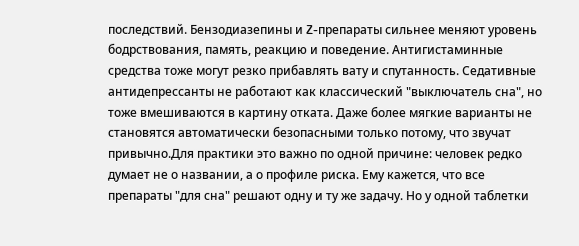последствий. Бензодиазепины и Z-препараты сильнее меняют уровень бодрствования, память, реакцию и поведение. Антигистаминные средства тоже могут резко прибавлять вату и спутанность. Седативные антидепрессанты не работают как классический "выключатель сна", но тоже вмешиваются в картину отката. Даже более мягкие варианты не становятся автоматически безопасными только потому, что звучат привычно.Для практики это важно по одной причине: человек редко думает не о названии, а о профиле риска. Ему кажется, что все препараты "для сна" решают одну и ту же задачу. Но у одной таблетки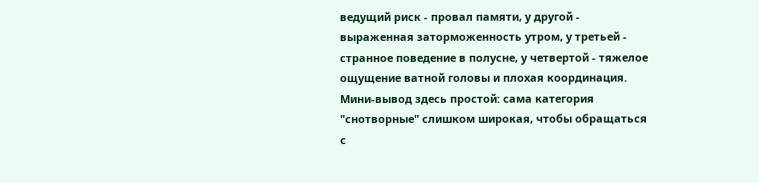ведущий риск - провал памяти, у другой - выраженная заторможенность утром, у третьей - странное поведение в полусне, у четвертой - тяжелое ощущение ватной головы и плохая координация. Мини-вывод здесь простой: сама категория "снотворные" слишком широкая, чтобы обращаться с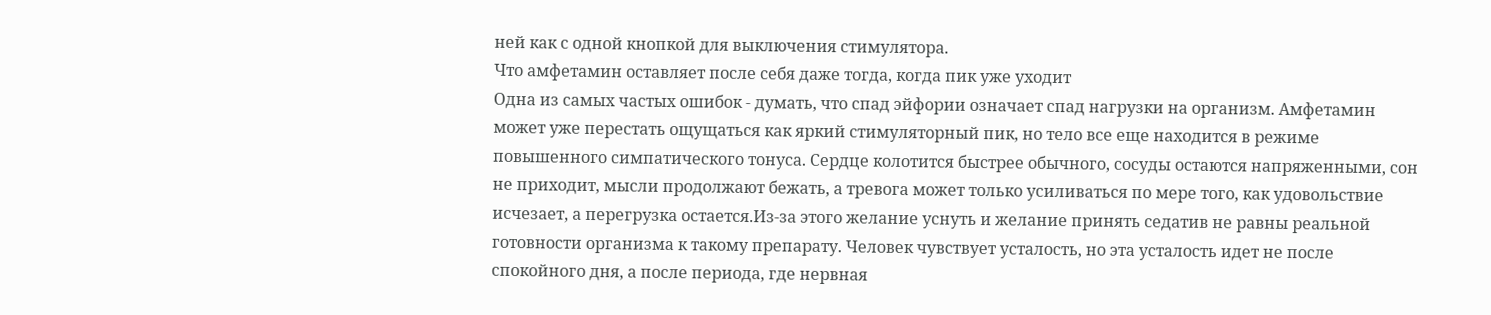ней как с одной кнопкой для выключения стимулятора.
Что амфетамин оставляет после себя даже тогда, когда пик уже уходит
Одна из самых частых ошибок - думать, что спад эйфории означает спад нагрузки на организм. Амфетамин может уже перестать ощущаться как яркий стимуляторный пик, но тело все еще находится в режиме повышенного симпатического тонуса. Сердце колотится быстрее обычного, сосуды остаются напряженными, сон не приходит, мысли продолжают бежать, а тревога может только усиливаться по мере того, как удовольствие исчезает, а перегрузка остается.Из-за этого желание уснуть и желание принять седатив не равны реальной готовности организма к такому препарату. Человек чувствует усталость, но эта усталость идет не после спокойного дня, а после периода, где нервная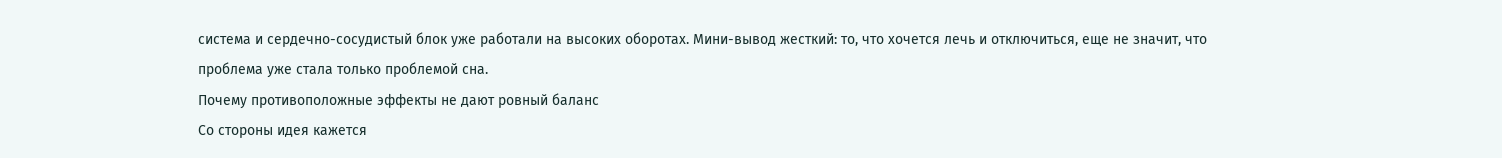система и сердечно-сосудистый блок уже работали на высоких оборотах. Мини-вывод жесткий: то, что хочется лечь и отключиться, еще не значит, что проблема уже стала только проблемой сна.
Почему противоположные эффекты не дают ровный баланс
Со стороны идея кажется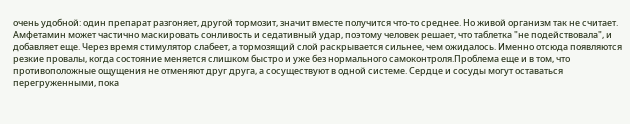очень удобной: один препарат разгоняет, другой тормозит, значит вместе получится что-то среднее. Но живой организм так не считает. Амфетамин может частично маскировать сонливость и седативный удар, поэтому человек решает, что таблетка "не подействовала", и добавляет еще. Через время стимулятор слабеет, а тормозящий слой раскрывается сильнее, чем ожидалось. Именно отсюда появляются резкие провалы, когда состояние меняется слишком быстро и уже без нормального самоконтроля.Проблема еще и в том, что противоположные ощущения не отменяют друг друга, а сосуществуют в одной системе. Сердце и сосуды могут оставаться перегруженными, пока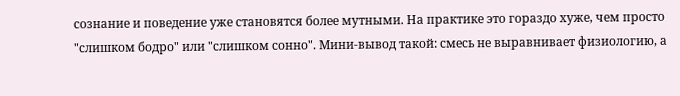сознание и поведение уже становятся более мутными. На практике это гораздо хуже, чем просто "слишком бодро" или "слишком сонно". Мини-вывод такой: смесь не выравнивает физиологию, а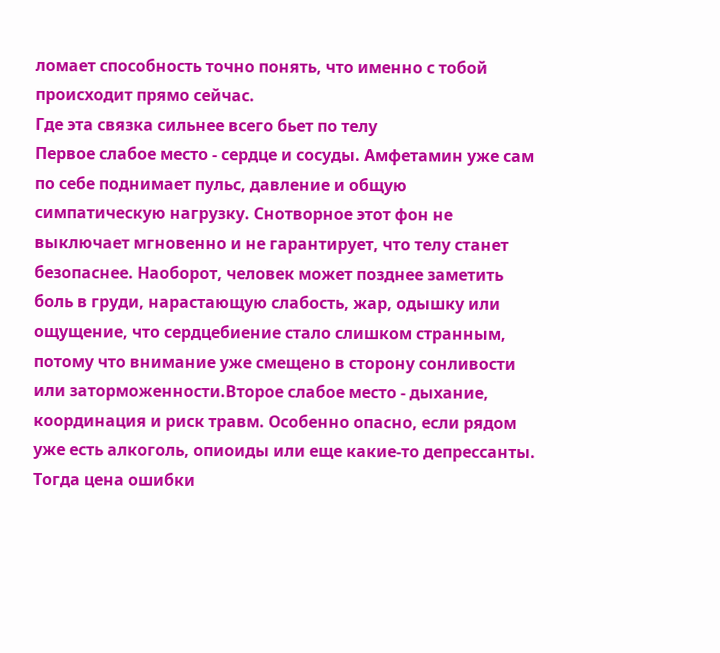ломает способность точно понять, что именно с тобой происходит прямо сейчас.
Где эта связка сильнее всего бьет по телу
Первое слабое место - сердце и сосуды. Амфетамин уже сам по себе поднимает пульс, давление и общую симпатическую нагрузку. Снотворное этот фон не выключает мгновенно и не гарантирует, что телу станет безопаснее. Наоборот, человек может позднее заметить боль в груди, нарастающую слабость, жар, одышку или ощущение, что сердцебиение стало слишком странным, потому что внимание уже смещено в сторону сонливости или заторможенности.Второе слабое место - дыхание, координация и риск травм. Особенно опасно, если рядом уже есть алкоголь, опиоиды или еще какие-то депрессанты. Тогда цена ошибки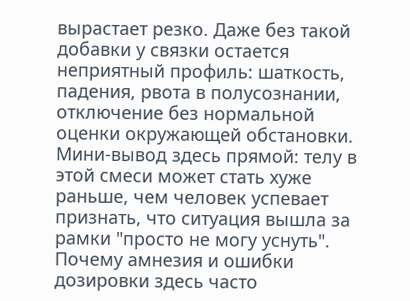вырастает резко. Даже без такой добавки у связки остается неприятный профиль: шаткость, падения, рвота в полусознании, отключение без нормальной оценки окружающей обстановки. Мини-вывод здесь прямой: телу в этой смеси может стать хуже раньше, чем человек успевает признать, что ситуация вышла за рамки "просто не могу уснуть".
Почему амнезия и ошибки дозировки здесь часто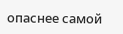опаснее самой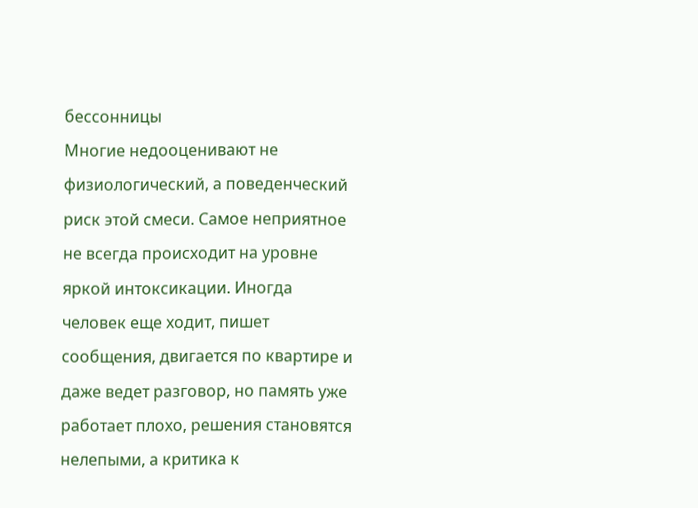бессонницы
Многие недооценивают не физиологический, а поведенческий риск этой смеси. Самое неприятное не всегда происходит на уровне яркой интоксикации. Иногда человек еще ходит, пишет сообщения, двигается по квартире и даже ведет разговор, но память уже работает плохо, решения становятся нелепыми, а критика к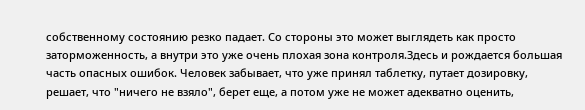собственному состоянию резко падает. Со стороны это может выглядеть как просто заторможенность, а внутри это уже очень плохая зона контроля.Здесь и рождается большая часть опасных ошибок. Человек забывает, что уже принял таблетку, путает дозировку, решает, что "ничего не взяло", берет еще, а потом уже не может адекватно оценить,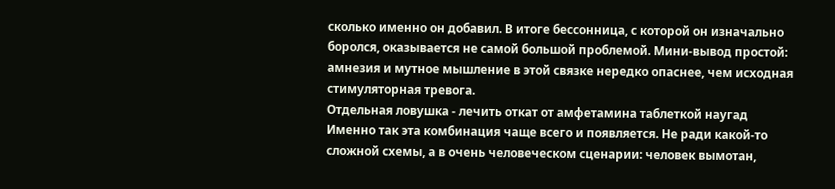сколько именно он добавил. В итоге бессонница, с которой он изначально боролся, оказывается не самой большой проблемой. Мини-вывод простой: амнезия и мутное мышление в этой связке нередко опаснее, чем исходная стимуляторная тревога.
Отдельная ловушка - лечить откат от амфетамина таблеткой наугад
Именно так эта комбинация чаще всего и появляется. Не ради какой-то сложной схемы, а в очень человеческом сценарии: человек вымотан,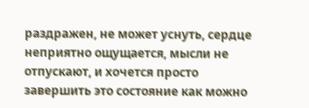раздражен, не может уснуть, сердце неприятно ощущается, мысли не отпускают, и хочется просто завершить это состояние как можно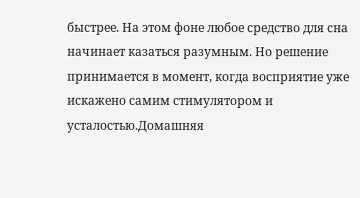быстрее. На этом фоне любое средство для сна начинает казаться разумным. Но решение принимается в момент, когда восприятие уже искажено самим стимулятором и усталостью.Домашняя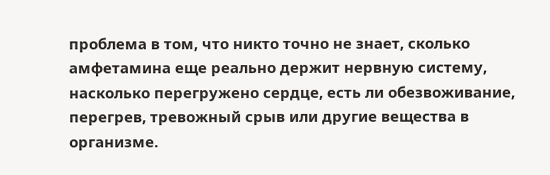проблема в том, что никто точно не знает, сколько амфетамина еще реально держит нервную систему, насколько перегружено сердце, есть ли обезвоживание, перегрев, тревожный срыв или другие вещества в организме.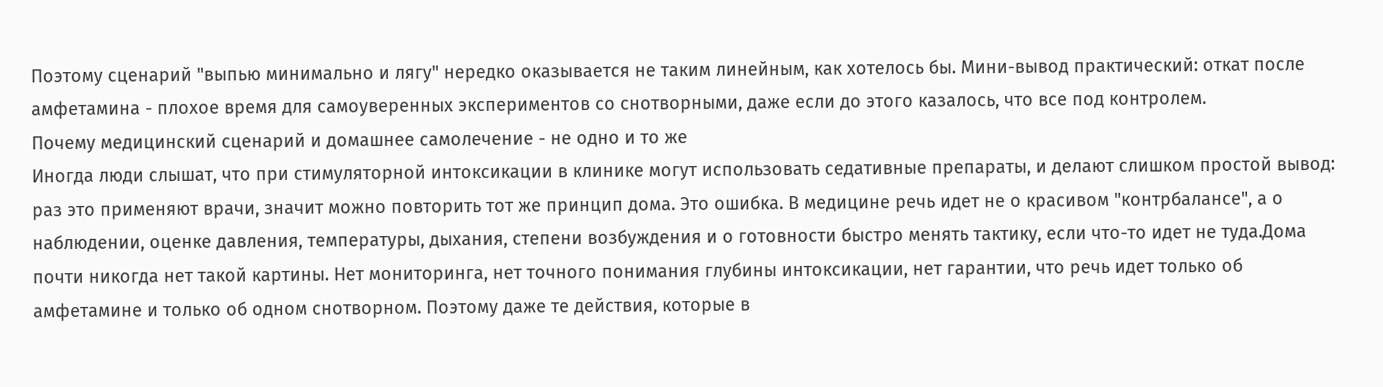Поэтому сценарий "выпью минимально и лягу" нередко оказывается не таким линейным, как хотелось бы. Мини-вывод практический: откат после амфетамина - плохое время для самоуверенных экспериментов со снотворными, даже если до этого казалось, что все под контролем.
Почему медицинский сценарий и домашнее самолечение - не одно и то же
Иногда люди слышат, что при стимуляторной интоксикации в клинике могут использовать седативные препараты, и делают слишком простой вывод: раз это применяют врачи, значит можно повторить тот же принцип дома. Это ошибка. В медицине речь идет не о красивом "контрбалансе", а о наблюдении, оценке давления, температуры, дыхания, степени возбуждения и о готовности быстро менять тактику, если что-то идет не туда.Дома почти никогда нет такой картины. Нет мониторинга, нет точного понимания глубины интоксикации, нет гарантии, что речь идет только об амфетамине и только об одном снотворном. Поэтому даже те действия, которые в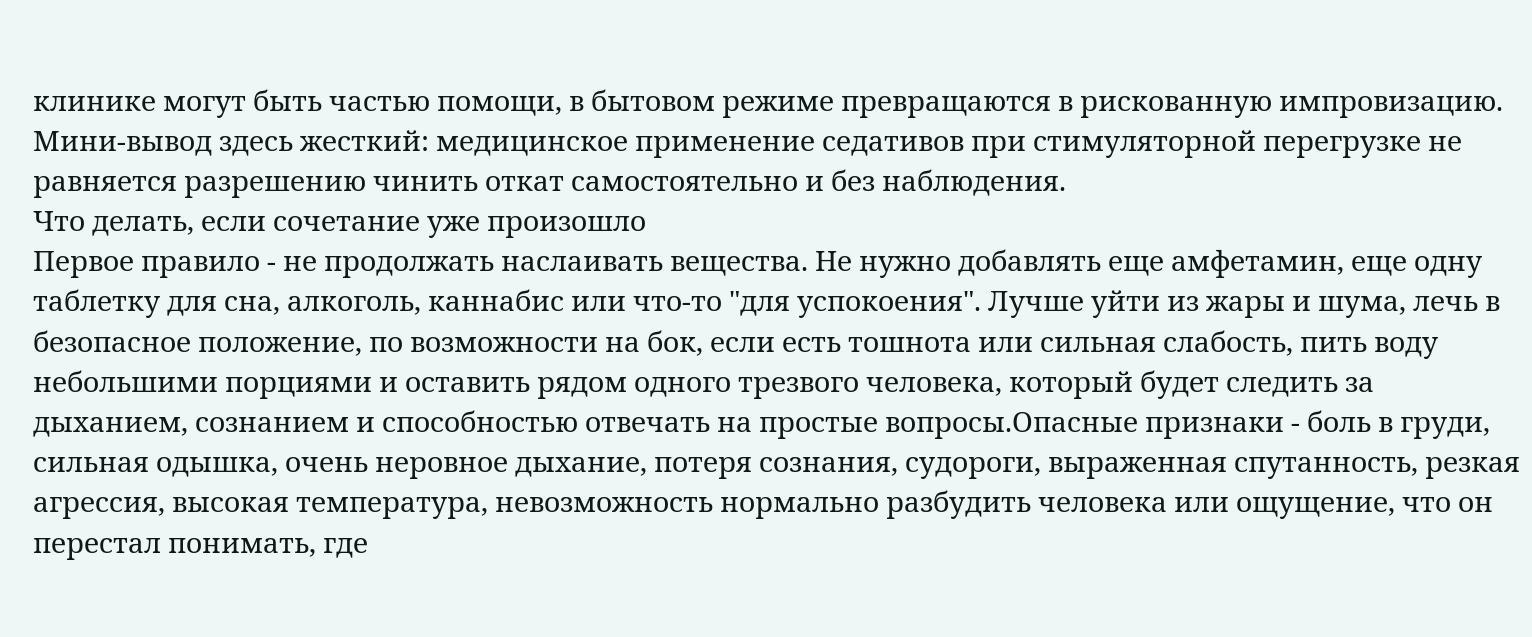клинике могут быть частью помощи, в бытовом режиме превращаются в рискованную импровизацию. Мини-вывод здесь жесткий: медицинское применение седативов при стимуляторной перегрузке не равняется разрешению чинить откат самостоятельно и без наблюдения.
Что делать, если сочетание уже произошло
Первое правило - не продолжать наслаивать вещества. Не нужно добавлять еще амфетамин, еще одну таблетку для сна, алкоголь, каннабис или что-то "для успокоения". Лучше уйти из жары и шума, лечь в безопасное положение, по возможности на бок, если есть тошнота или сильная слабость, пить воду небольшими порциями и оставить рядом одного трезвого человека, который будет следить за дыханием, сознанием и способностью отвечать на простые вопросы.Опасные признаки - боль в груди, сильная одышка, очень неровное дыхание, потеря сознания, судороги, выраженная спутанность, резкая агрессия, высокая температура, невозможность нормально разбудить человека или ощущение, что он перестал понимать, где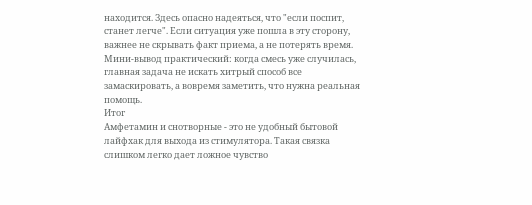находится. Здесь опасно надеяться, что "если поспит, станет легче". Если ситуация уже пошла в эту сторону, важнее не скрывать факт приема, а не потерять время. Мини-вывод практический: когда смесь уже случилась, главная задача не искать хитрый способ все замаскировать, а вовремя заметить, что нужна реальная помощь.
Итог
Амфетамин и снотворные - это не удобный бытовой лайфхак для выхода из стимулятора. Такая связка слишком легко дает ложное чувство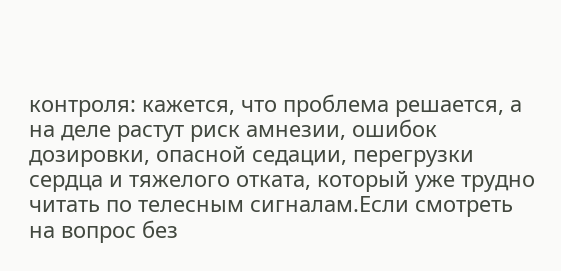контроля: кажется, что проблема решается, а на деле растут риск амнезии, ошибок дозировки, опасной седации, перегрузки сердца и тяжелого отката, который уже трудно читать по телесным сигналам.Если смотреть на вопрос без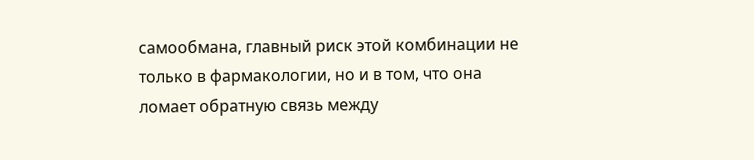самообмана, главный риск этой комбинации не только в фармакологии, но и в том, что она ломает обратную связь между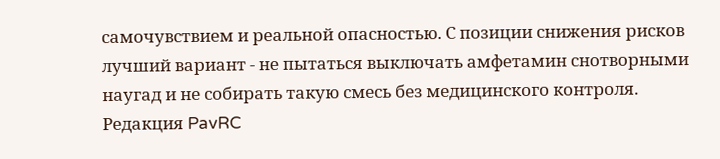самочувствием и реальной опасностью. С позиции снижения рисков лучший вариант - не пытаться выключать амфетамин снотворными наугад и не собирать такую смесь без медицинского контроля.
Редакция PavRC